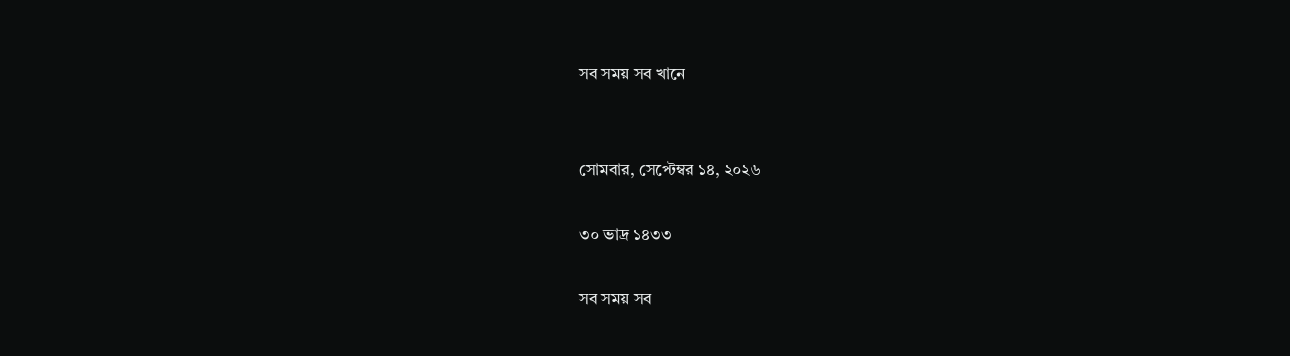সব সময় সব খানে


সোমবার, সেপ্টেম্বর ১৪, ২০২৬

৩০ ভাদ্র ১৪৩৩

সব সময় সব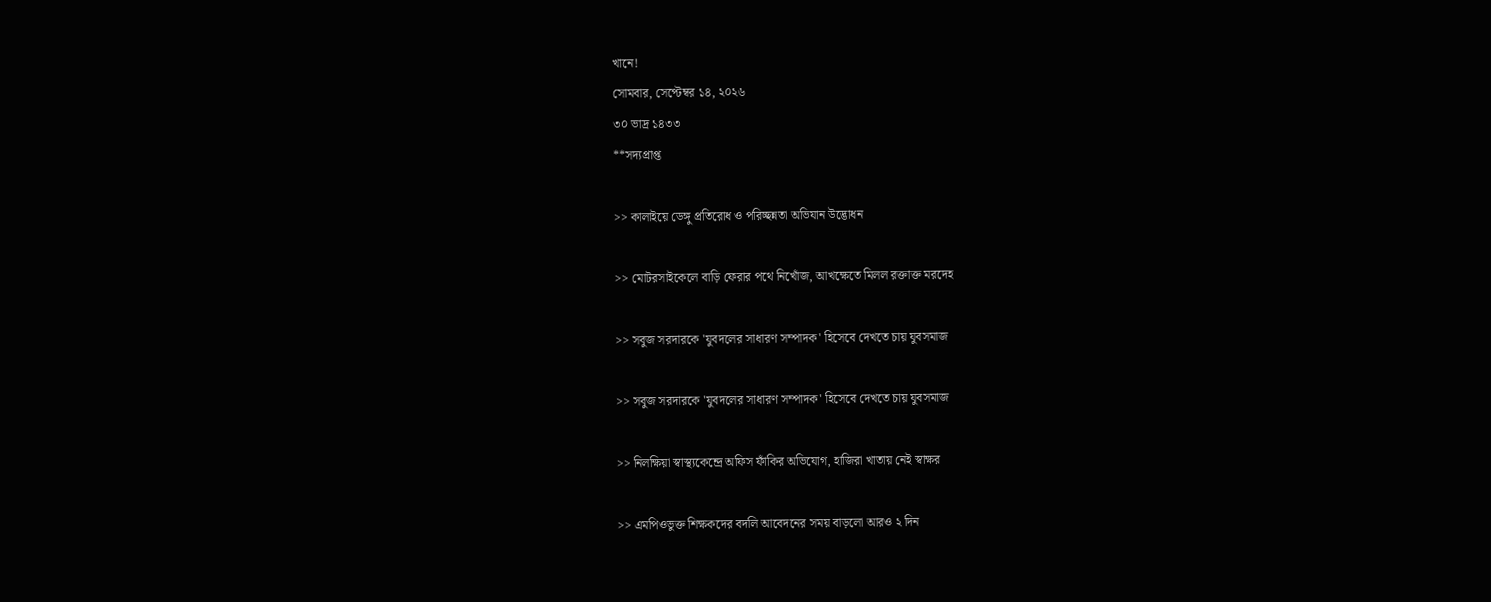খানে!
সোমবার, সেপ্টেম্বর ১৪, ২০২৬
৩০ ভাদ্র ১৪৩৩
**সদ্যপ্রাপ্ত

>> কালাইয়ে ডেঙ্গু প্রতিরোধ ও পরিচ্ছন্নতা অভিযান উদ্ভোধন

>> মোটরসাইকেলে বাড়ি ফেরার পথে নিখোঁজ, আখক্ষেতে মিলল রক্তাক্ত মরদেহ

>> সবুজ সরদারকে 'যুবদলের সাধারণ সম্পাদক' হিসেবে দেখতে চায় যুবসমাজ

>> সবুজ সরদারকে 'যুবদলের সাধারণ সম্পাদক' হিসেবে দেখতে চায় যুবসমাজ

>> নিলক্ষিয়া স্বাস্থ্যকেন্দ্রে অফিস ফাঁকির অভিযোগ, হাজিরা খাতায় নেই স্বাক্ষর

>> এমপিওভুক্ত শিক্ষকদের বদলি আবেদনের সময় বাড়লো আরও ২ দিন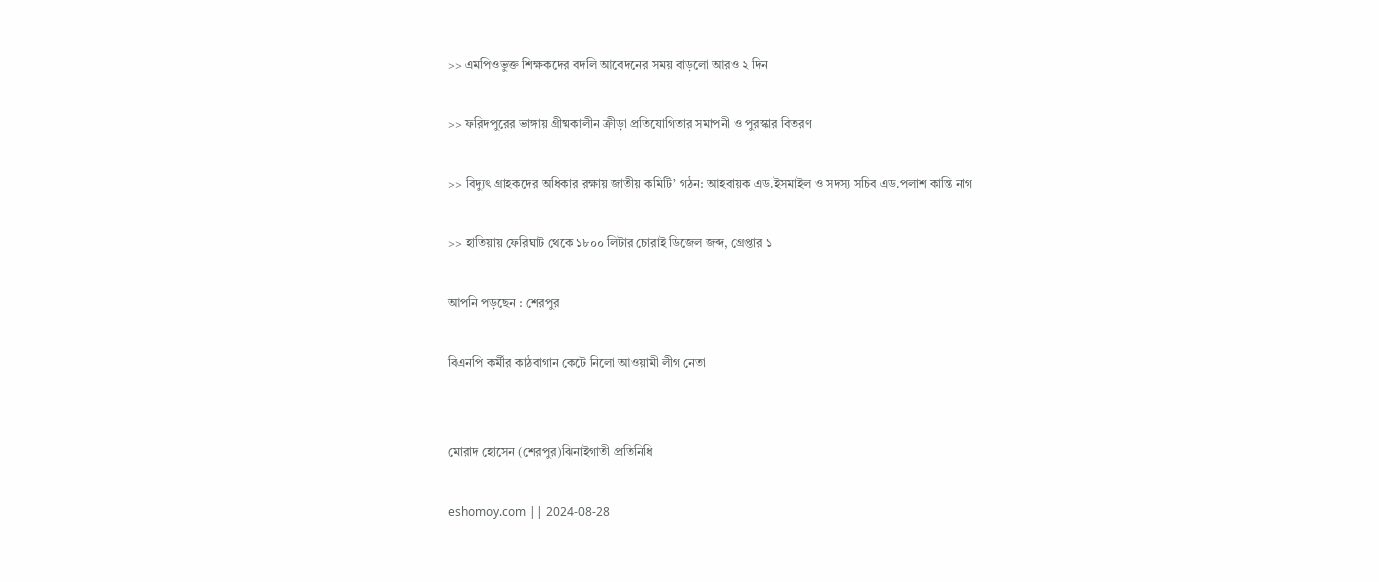>> এমপিওভুক্ত শিক্ষকদের বদলি আবেদনের সময় বাড়লো আরও ২ দিন

>> ফরিদপুরের ভাঙ্গায় গ্রীষ্মকালীন ক্রীড়া প্রতিযোগিতার সমাপনী ও পুরস্কার বিতরণ

>> বিদ্যুৎ গ্রাহকদের অধিকার রক্ষায় জাতীয় কমিটি’ গঠন: আহবায়ক এড.ইসমাইল ও সদস্য সচিব এড.পলাশ কান্তি নাগ

>> হাতিয়ায় ফেরিঘাট থেকে ১৮০০ লিটার চোরাই ডিজেল জব্দ, গ্রেপ্তার ১

আপনি পড়ছেন : শেরপুর

বিএনপি কর্মীর কাঠবাগান কেটে নিলো আওয়ামী লীগ নেতা


মোরাদ হোসেন (শেরপুর)ঝিনাইগাতী প্রতিনিধি

eshomoy.com || 2024-08-28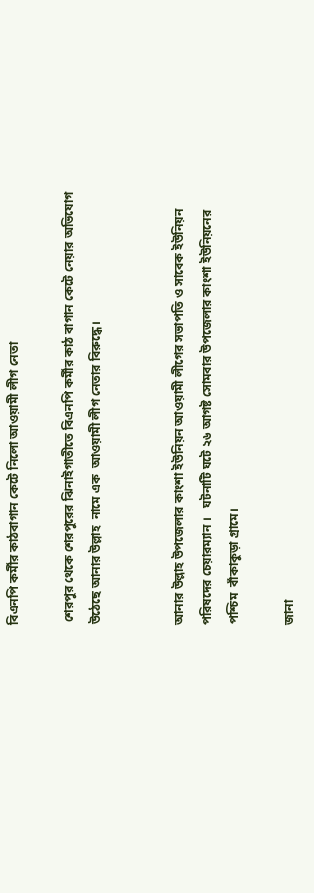বিএনপি কর্মীর কাঠবাগান কেটে নিলো আওয়ামী লীগ নেতা

 শেরপুর থেকে শেরপুরের ঝিনাইগাতীতে বিএনপি কর্মীর কাঠ বাগান কেটে নেয়ার অভিযোগ উঠেছে আনার উল্লাহ  নামে এক  আওয়ামী লীগ নেতার বিরুদ্ধে।


আনার উল্লাহ উপজেলার কাংশা ইউনিয়ন আওয়ামী লীগের সভাপতি ও সাবেক ইউনিয়ন পরিষদের চেয়ারম্যান ।   ঘটনাটি ঘটে ২৬ আগষ্ট সোমবার উপজেলার কাংশা ইউনিয়নের পশ্চিম  বাঁকাকুড়া গ্রামে।

জানা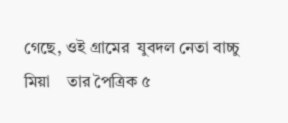গেছে, ওই গ্রামের  যুবদল নেতা বাচ্চু মিয়া    তার পৈত্রিক ৫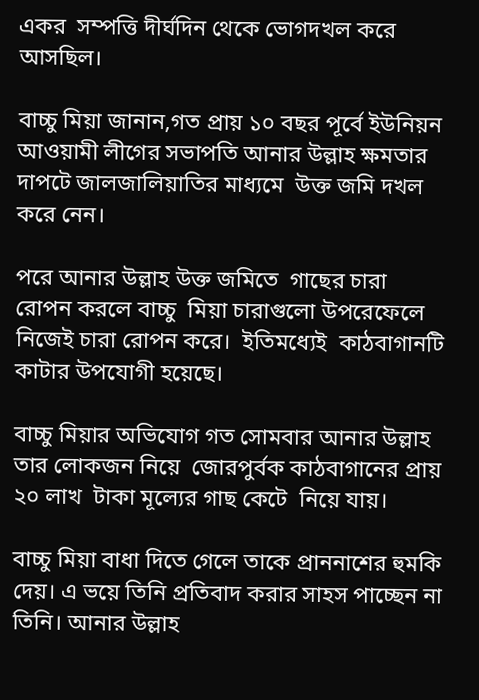একর  সম্পত্তি দীর্ঘদিন থেকে ভোগদখল করে আসছিল।

বাচ্চু মিয়া জানান,গত প্রায় ১০ বছর পূর্বে ইউনিয়ন আওয়ামী লীগের সভাপতি আনার উল্লাহ ক্ষমতার দাপটে জালজালিয়াতির মাধ্যমে  উক্ত জমি দখল করে নেন।

পরে আনার উল্লাহ উক্ত জমিতে  গাছের চারা  রোপন করলে বাচ্চু  মিয়া চারাগুলো উপরেফেলে নিজেই চারা রোপন করে।  ইতিমধ্যেই  কাঠবাগানটি কাটার উপযোগী হয়েছে।

বাচ্চু মিয়ার অভিযোগ গত সোমবার আনার উল্লাহ তার লোকজন নিয়ে  জোরপুর্বক কাঠবাগানের প্রায় ২০ লাখ  টাকা মূল্যের গাছ কেটে  নিয়ে যায়।

বাচ্চু মিয়া বাধা দিতে গেলে তাকে প্রাননাশের হুমকি দেয়। এ ভয়ে তিনি প্রতিবাদ করার সাহস পাচ্ছেন না তিনি। আনার উল্লাহ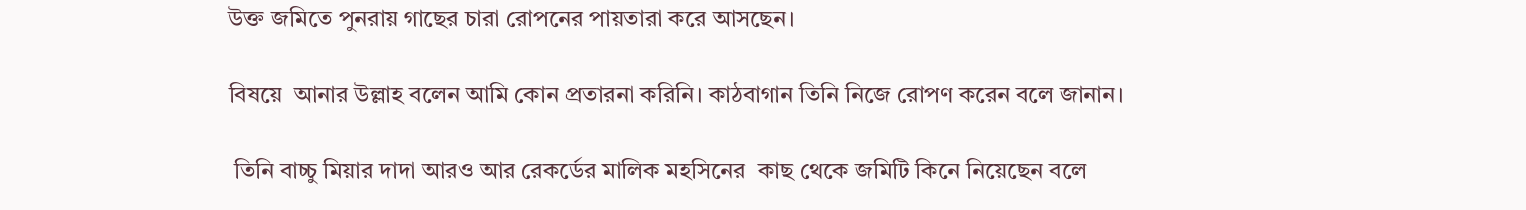উক্ত জমিতে পুনরায় গাছের চারা রোপনের পায়তারা করে আসছেন।

বিষয়ে  আনার উল্লাহ বলেন আমি কোন প্রতারনা করিনি। কাঠবাগান তিনি নিজে রোপণ করেন বলে জানান।

 তিনি বাচ্চু মিয়ার দাদা আরও আর রেকর্ডের মালিক মহসিনের  কাছ থেকে জমিটি কিনে নিয়েছেন বলে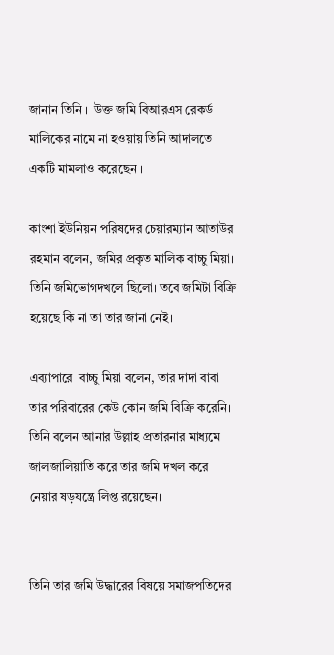জানান তিনি ।  উক্ত জমি বিআরএস রেকর্ড মালিকের নামে না হওয়ায় তিনি আদালতে একটি মামলাও করেছেন ।

কাংশা ইউনিয়ন পরিষদের চেয়ারম্যান আতাউর রহমান বলেন, জমির প্রকৃত মালিক বাচ্চু মিয়া। তিনি জমিভোগদখলে ছিলো। তবে জমিটা বিক্রি হয়েছে কি না তা তার জানা নেই।

এব্যাপারে  বাচ্চু মিয়া বলেন, তার দাদা বাবা তার পরিবারের কেউ কোন জমি বিক্রি করেনি। তিনি বলেন আনার উল্লাহ প্রতারনার মাধ্যমে জালজালিয়াতি করে তার জমি দখল করে নেয়ার ষড়যন্ত্রে লিপ্ত রয়েছেন।


তিনি তার জমি উদ্ধারের বিষয়ে সমাজপতিদের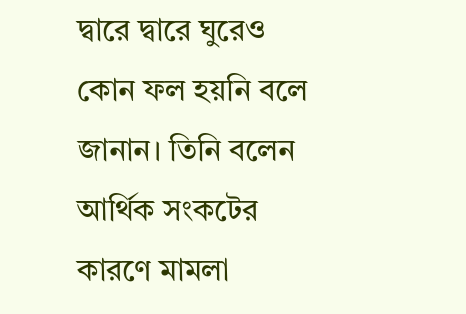দ্বারে দ্বারে ঘুরেও কোন ফল হয়নি বলে জানান। তিনি বলেন আর্থিক সংকটের কারণে মামলা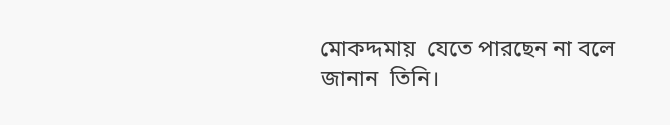মোকদ্দমায়  যেতে পারছেন না বলে জানান  তিনি।